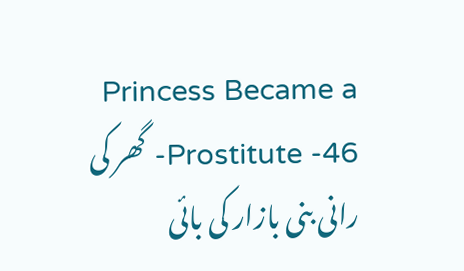Princess Became a Prostitute -46- گھر کی رانی بنی بازار کی بائی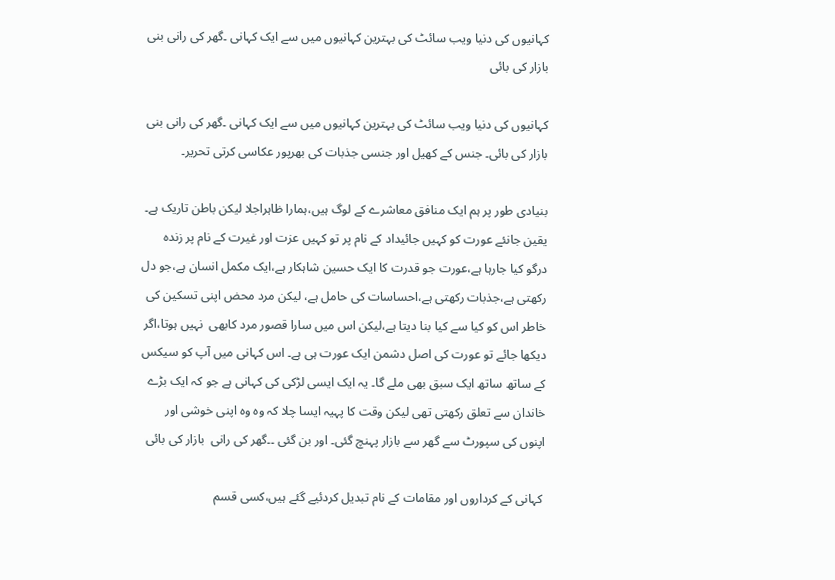کہانیوں کی دنیا ویب سائٹ کی بہترین کہانیوں میں سے ایک کہانی ۔گھر کی رانی بنی بازار کی بائی

کہانیوں کی دنیا ویب سائٹ کی بہترین کہانیوں میں سے ایک کہانی ۔گھر کی رانی بنی بازار کی بائی۔ جنس کے کھیل اور جنسی جذبات کی بھرپور عکاسی کرتی تحریر۔

بنیادی طور پر ہم ایک منافق معاشرے کے لوگ ہیں،ہمارا ظاہراجلا لیکن باطن تاریک ہے۔ یقین جانئے عورت کو کہیں جائیداد کے نام پر تو کہیں عزت اور غیرت کے نام پر زندہ درگو کیا جارہا ہے،عورت جو قدرت کا ایک حسین شاہکار ہے،ایک مکمل انسان ہے،جو دل رکھتی ہے،جذبات رکھتی ہے،احساسات کی حامل ہے، لیکن مرد محض اپنی تسکین کی خاطر اس کو کیا سے کیا بنا دیتا ہے،لیکن اس میں سارا قصور مرد کابھی  نہیں ہوتا،اگر دیکھا جائے تو عورت کی اصل دشمن ایک عورت ہی ہے۔ اس کہانی میں آپ کو سیکس کے ساتھ ساتھ ایک سبق بھی ملے گا۔ یہ ایک ایسی لڑکی کی کہانی ہے جو کہ ایک بڑے خاندان سے تعلق رکھتی تھی لیکن وقت کا پہیہ ایسا چلا کہ وہ وہ اپنی خوشی اور اپنوں کی سپورٹ سے گھر سے بازار پہنچ گئی۔ اور بن گئی ۔۔گھر کی رانی  بازار کی بائی

 کہانی کے کرداروں اور مقامات کے نام تبدیل کردئیے گئے ہیں،کسی قسم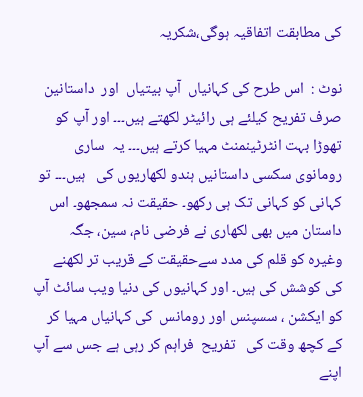کی مطابقت اتفاقیہ ہوگی،شکریہ

نوٹ :  اس طرح کی کہانیاں  آپ بیتیاں  اور  داستانین  صرف تفریح کیلئے ہی رائیٹر لکھتے ہیں۔۔۔ اور آپ کو تھوڑا بہت انٹرٹینمنٹ مہیا کرتے ہیں۔۔۔ یہ  ساری  رومانوی سکسی داستانیں ہندو لکھاریوں کی   ہیں۔۔۔ تو کہانی کو کہانی تک ہی رکھو۔ حقیقت نہ سمجھو۔ اس داستان میں بھی لکھاری نے فرضی نام، سین، جگہ وغیرہ کو قلم کی مدد سےحقیقت کے قریب تر لکھنے کی کوشش کی ہیں۔ اور کہانیوں کی دنیا ویب سائٹ آپ  کو ایکشن ، سسپنس اور رومانس  کی کہانیاں مہیا کر کے کچھ وقت کی   تفریح  فراہم کر رہی ہے جس سے آپ اپنے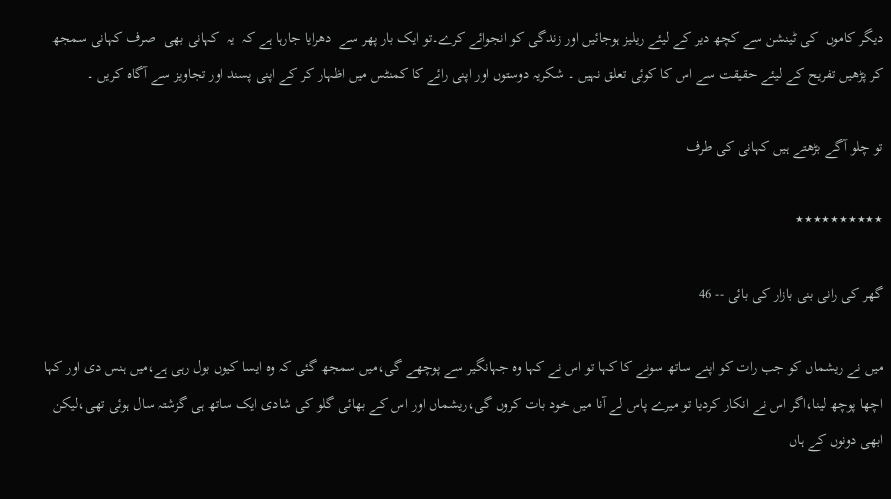دیگر کاموں  کی ٹینشن سے کچھ دیر کے لیئے ریلیز ہوجائیں اور زندگی کو انجوائے کرے۔تو ایک بار پھر سے  دھرایا جارہا ہے کہ  یہ  کہانی بھی  صرف کہانی سمجھ کر پڑھیں تفریح کے لیئے حقیقت سے اس کا کوئی تعلق نہیں ۔ شکریہ دوستوں اور اپنی رائے کا کمنٹس میں اظہار کر کے اپنی پسند اور تجاویز سے آگاہ کریں ۔

تو چلو آگے بڑھتے ہیں کہانی کی طرف

٭٭٭٭٭٭٭٭٭٭

گھر کی رانی بنی بازار کی بائی -- 46

میں نے ریشماں کو جب رات کو اپنے ساتھ سونے کا کہا تو اس نے کہا وہ جہانگیر سے پوچھے گی،میں سمجھ گئی کہ وہ ایسا کیوں بول رہی ہے،میں ہنس دی اور کہا اچھا پوچھ لینا،اگر اس نے انکار کردیا تو میرے پاس لے آنا میں خود بات کروں گی،ریشماں اور اس کے بھائی گلو کی شادی ایک ساتھ ہی گزشتہ سال ہوئی تھی،لیکن ابھی دونوں کے ہاں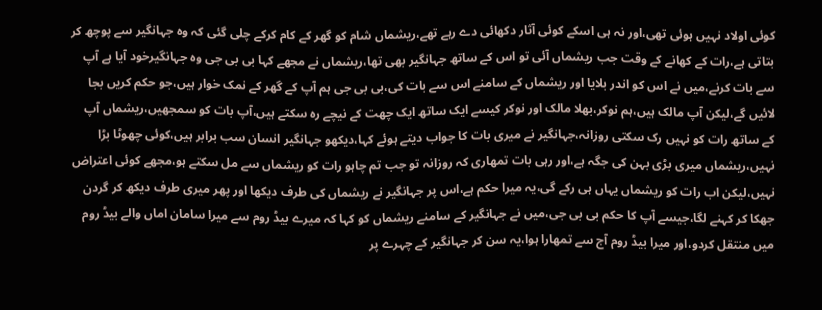کوئی اولاد نہیں ہوئی تھی،اور نہ ہی اسکے کوئی آثار دکھائی دے رہے تھے،ریشماں شام کو گھر کے کام کرکے چلی گئی کہ وہ جہانگیر سے پوچھ کر بتاتی ہے،رات کے کھانے کے وقت جب ریشماں آئی تو اس کے ساتھ جہانگیر بھی تھا،ریشماں نے مجھے کہا بی بی جی وہ جہانگیرخود آیا ہے آپ سے بات کرنے،میں نے اس کو اندر بلایا اور ریشماں کے سامنے اس سے بات کی،بی بی جی ہم آپ کے گھر کے نمک خوار ہیں،جو حکم کریں بجا لائیں گے،لیکن آپ مالک ہیں،ہم نوکر،بھلا مالک اور نوکر کیسے ایک ساتھ ایک چھت کے نیچے رہ سکتے ہیں،آپ بات کو سمجھیں،ریشماں آپ کے ساتھ رات کو نہیں رک سکتی روزانہ،جہانگیر نے میری بات کا جواب دیتے ہوئے کہا،دیکھو جہانگیر انسان سب برابر ہیں،کوئی چھوٹا بڑا نہیں،ریشماں میری بڑی بہن کی جگہ ہے،اور رہی بات تمھاری کہ روزانہ تو جب تم چاہو رات کو ریشماں سے مل سکتے ہو،مجھے کوئی اعتراض نہیں،لیکن اب رات کو ریشماں یہاں ہی رکے گی،یہ میرا حکم ہے،اس پر جہانگیر نے ریشماں کی طرف دیکھا اور پھر میری طرف دیکھ کر گردن جھکا کر کہنے لگا،جیسے آپ کا حکم بی بی جی،میں نے جہانگیر کے سامنے ریشماں کو کہا کہ میرے بیڈ روم سے میرا سامان اماں والے بیڈ روم میں منتقل کردو،اور میرا بیڈ روم آج سے تمھارا ہوا،یہ سن کر جہانگیر کے چہرے پر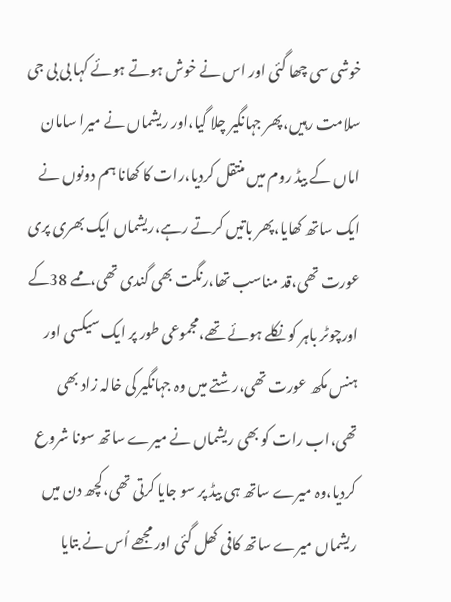خوشی سی چھا گئی اور اس نے خوش ہوتے ہوئے کہا بی بی جی سلامت رہیں،پھر جہانگیر چلا گیا،اور ریشماں نے میرا سامان اماں کے بیڈ روم میں منتقل کردیا،رات کا کھانا ہم دونوں نے ایک ساتھ کھایا،پھر باتیں کرتے رہے،ریشماں ایک بھری پری عورت تھی،قد مناسب تھا،رنگت بھی گندی تھی،ممے 38کے اورچوٹر باہر کو نکلے ہوئے تھے،مجموعی طور پر ایک سیکسی اور ہنس مکھ عورت تھی،رشتے میں وہ جہانگیر کی خالہ زاد بھی تھی،اب رات کو بھی ریشماں نے میرے ساتھ سونا شروع کردیا،وہ میرے ساتھ ہی بیڈ پر سو جایا کرتی تھی،کچھ دن میں ریشماں میرے ساتھ کافی کھل گئی اور مجھے اُس نے بتایا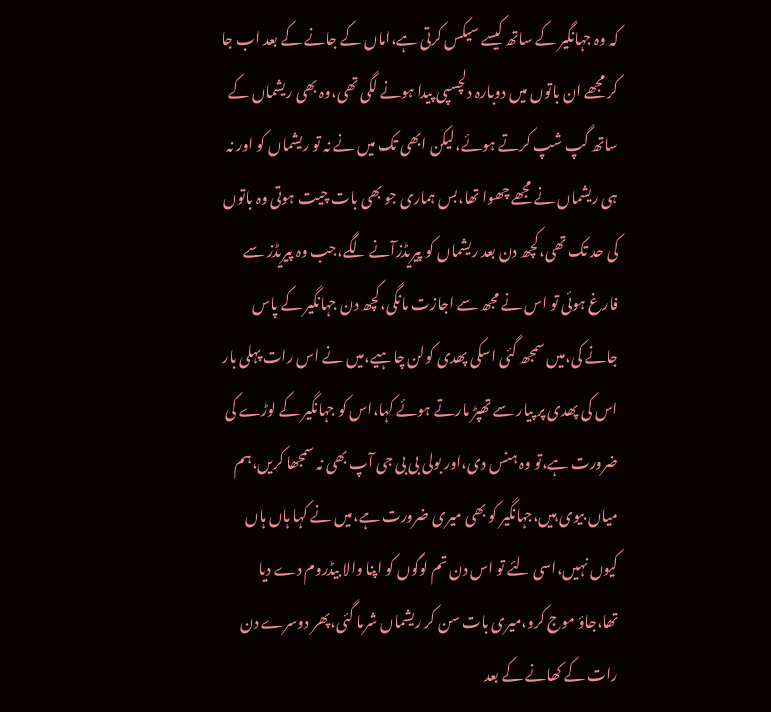کہ وہ جہانگیر کے ساتھ کیسے سیکس کرتی ہے،اماں کے جانے کے بعد اب جا کر مجھے ان باتوں میں دوبارہ دلچسپی پیدا ہونے لگی تھی،وہ بھی ریشماں کے ساتھ گپ شپ کرتے ہوئے،لیکن ابھی تک میں نے نہ تو ریشماں کو اور نہ ہی ریشماں نے مجھے چھوا تھا،بس ہماری جو بھی بات چیت ہوتی وہ باتوں کی حد تک تھی،کچھ دن بعد ریشماں کو پیریڈزآنے لگے،جب وہ پیریڈز سے فارغ ہوئی تو اس نے مجھ سے اجازت مانگی،کچھ دن جہانگیر کے پاس جانے کی،میں سمجھ گئی اسکی پھدی کولن چاہیے،میں نے اس رات پہلی بار اس کی پھدی پر پیار سے تھپڑ مارتے ہوئے کہا،اس کو جہانگیر کے لوڑے کی ضرورت ہے،تو وہ ہنس دی،اور بولی بی بی جی آپ بھی نہ سمجھا کریں،ہم میاں بیوی ہیں،جہانگیر کو بھی میری ضرورت ہے،میں نے کہا ہاں ہاں کیوں نہیں،اسی لئے تو اس دن تم لوگوں کو اپنا والا بیڈروم دے دیا تھا،جاؤ موج کرو،میری بات سن کر ریشماں شرما گئی،پھر دوسرے دن رات کے کھانے کے بعد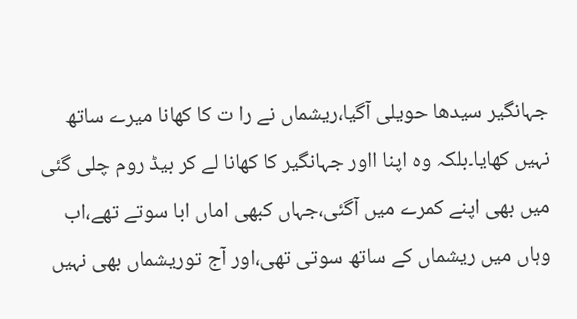جہانگیر سیدھا حویلی آگیا،ریشماں نے را ت کا کھانا میرے ساتھ نہیں کھایا۔بلکہ وہ اپنا ااور جہانگیر کا کھانا لے کر بیڈ روم چلی گئی میں بھی اپنے کمرے میں آگئی،جہاں کبھی اماں ابا سوتے تھے،اب وہاں میں ریشماں کے ساتھ سوتی تھی،اور آج توریشماں بھی نہیں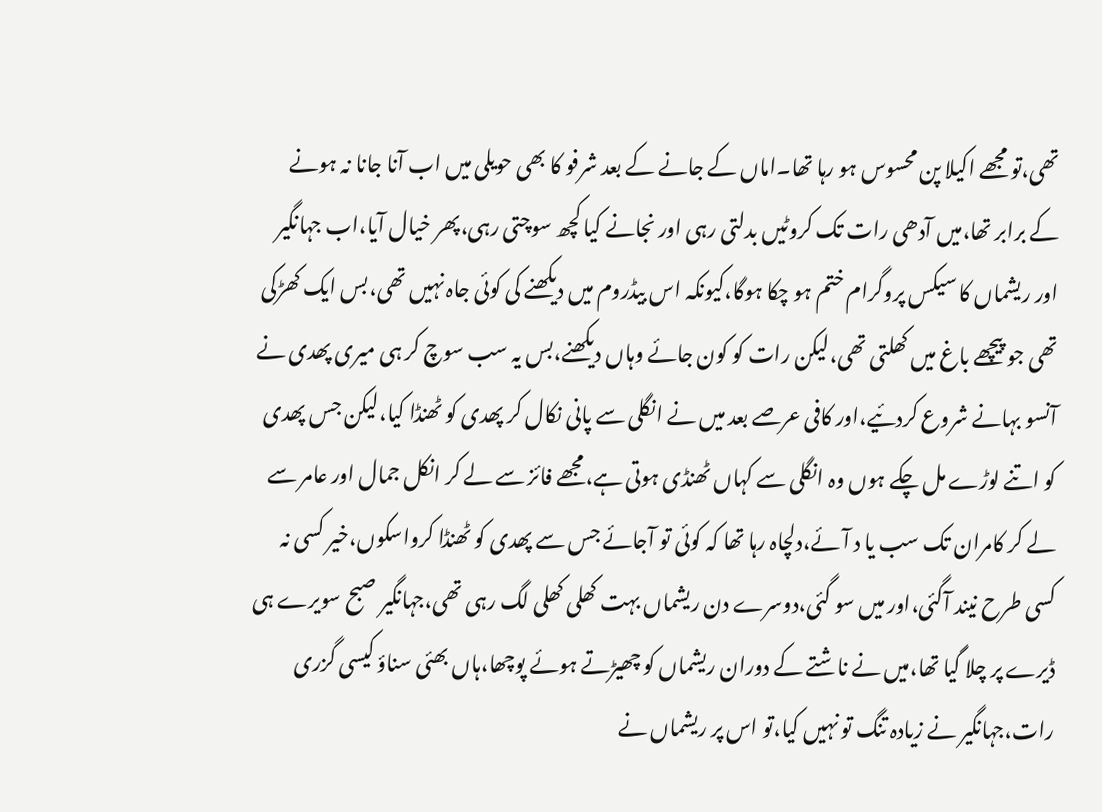تھی،تو مجھے اکیلا پن محسوس ہو رہا تھا۔اماں کے جانے کے بعد شرفو کا بھی حویلی میں اب آنا جانا نہ ہونے کے برابر تھا،میں آدھی رات تک کروٹیں بدلتی رہی اور نجانے کیا کچھ سوچتی رہی،پھر خیال آیا،اب جہانگیر اور ریشماں کا سیکس پروگرام ختم ہو چکا ہوگا،کیونکہ اس بیڈروم میں دیکھنے کی کوئی جاہ نہیں تھی،بس ایک کھڑکی تھی جو پیچھے باغ میں کھلتی تھی،لیکن رات کو کون جائے وہاں دیکھنے،بس یہ سب سوچ کر ہی میری پھدی نے آنسو بہانے شروع کردئیے،اور کافی عرصے بعد میں نے انگلی سے پانی نکال کر پھدی کو ٹھنڈا کیا،لیکن جس پھدی کو اتنے لوڑے مل چکے ہوں وہ انگلی سے کہاں ٹھنڈی ہوتی ہے،مجھے فائز سے لے کر انکل جمال اور عامر سے لے کر کامران تک سب یا د آئے،دلچاہ رہا تھا کہ کوئی تو آجائے جس سے پھدی کو ٹھنڈا کرواسکوں،خیر کسی نہ کسی طرح نیند آگئی،اور میں سو گئی،دوسرے دن ریشماں بہت کھلی کھلی لگ رہی تھی،جہانگیر صبح سویرے ہی ڈیرے پر چلا گیا تھا،میں نے ناشتے کے دوران ریشماں کو چھیڑتے ہوئے پوچھا،ہاں بھئی سناؤ کیسی گزری رات،جہانگیر نے زیادہ تنگ تو نہیں کیا،تو اس پر ریشماں نے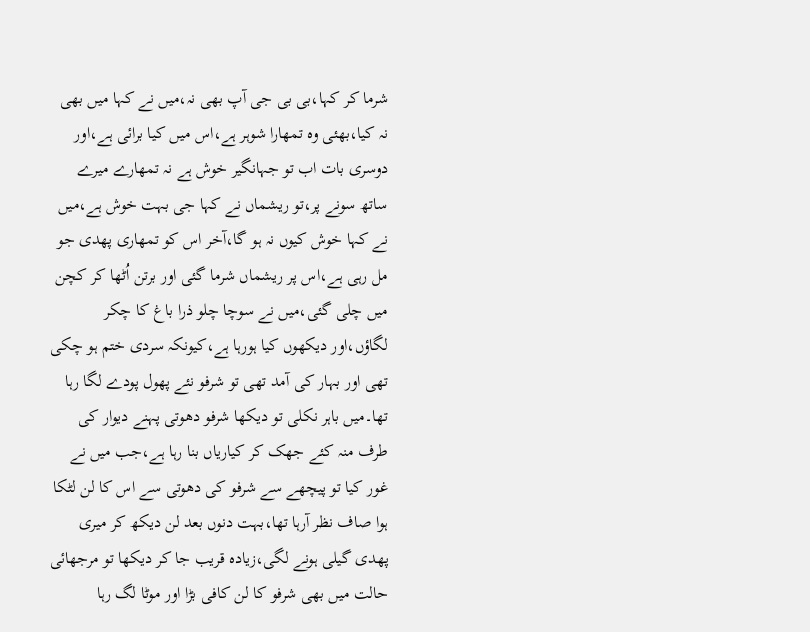شرما کر کہا،بی بی جی آپ بھی نہ،میں نے کہا میں بھی نہ کیا،بھئی وہ تمھارا شوہر ہے،اس میں کیا برائی ہے،اور دوسری بات اب تو جہانگیر خوش ہے نہ تمھارے میرے ساتھ سونے پر،تو ریشماں نے کہا جی بہت خوش ہے،میں نے کہا خوش کیوں نہ ہو گا،آخر اس کو تمھاری پھدی جو مل رہی ہے،اس پر ریشماں شرما گئی اور برتن اُٹھا کر کچن میں چلی گئی،میں نے سوچا چلو ذرا باغ کا چکر لگاؤں،اور دیکھوں کیا ہورہا ہے،کیونکہ سردی ختم ہو چکی تھی اور بہار کی آمد تھی تو شرفو نئے پھول پودے لگا رہا تھا۔میں باہر نکلی تو دیکھا شرفو دھوتی پہنے دیوار کی طرف منہ کئے جھک کر کیاریاں بنا رہا ہے،جب میں نے غور کیا تو پیچھے سے شرفو کی دھوتی سے اس کا لن لٹکا ہوا صاف نظر آرہا تھا،بہت دنوں بعد لن دیکھ کر میری پھدی گیلی ہونے لگی،زیادہ قریب جا کر دیکھا تو مرجھائی حالت میں بھی شرفو کا لن کافی بڑا اور موٹا لگ رہا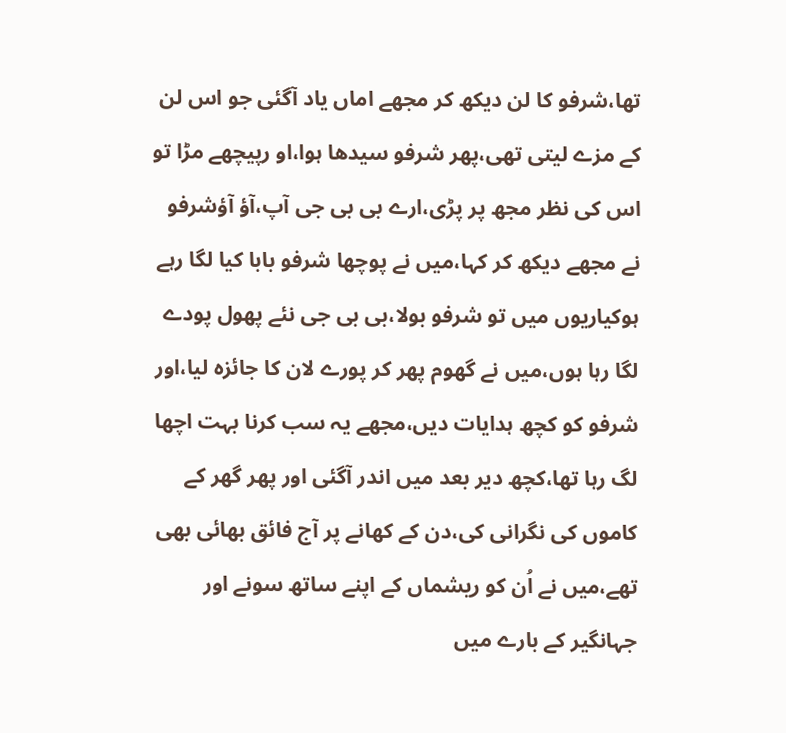تھا،شرفو کا لن دیکھ کر مجھے اماں یاد آگئی جو اس لن کے مزے لیتی تھی،پھر شرفو سیدھا ہوا،او رپیچھے مڑا تو اس کی نظر مجھ پر پڑی،ارے بی بی جی آپ،آؤ آؤشرفو نے مجھے دیکھ کر کہا،میں نے پوچھا شرفو بابا کیا لگا رہے ہوکیاریوں میں تو شرفو بولا،بی بی جی نئے پھول پودے لگا رہا ہوں،میں نے گھوم پھر کر پورے لان کا جائزہ لیا،اور شرفو کو کچھ ہدایات دیں،مجھے یہ سب کرنا بہت اچھا لگ رہا تھا،کچھ دیر بعد میں اندر آگئی اور پھر گھر کے کاموں کی نگرانی کی،دن کے کھانے پر آج فائق بھائی بھی تھے،میں نے اُن کو ریشماں کے اپنے ساتھ سونے اور جہانگیر کے بارے میں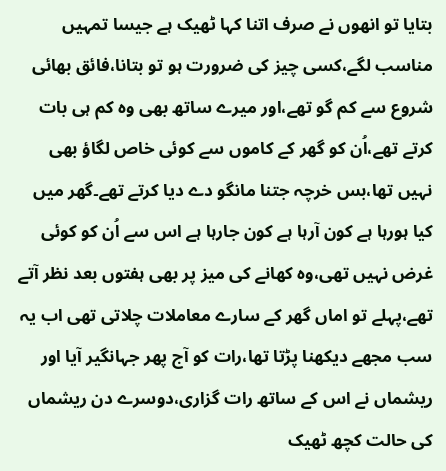بتایا تو انھوں نے صرف اتنا کہا ٹھیک ہے جیسا تمہیں مناسب لگے،کسی چیز کی ضرورت ہو تو بتانا،فائق بھائی شروع سے کم گو تھے،اور میرے ساتھ بھی وہ کم ہی بات کرتے تھے،اُن کو گھر کے کاموں سے کوئی خاص لگاؤ بھی نہیں تھا،بس خرچہ جتنا مانگو دے دیا کرتے تھے۔گھر میں کیا ہورہا ہے کون آرہا ہے کون جارہا ہے اس سے اُن کو کوئی غرض نہیں تھی،وہ کھانے کی میز پر بھی ہفتوں بعد نظر آتے تھے،پہلے تو اماں گھر کے سارے معاملات چلاتی تھی اب یہ سب مجھے دیکھنا پڑتا تھا،رات کو آج پھر جہانگیر آیا اور ریشماں نے اس کے ساتھ رات گزاری،دوسرے دن ریشماں کی حالت کچھ ٹھیک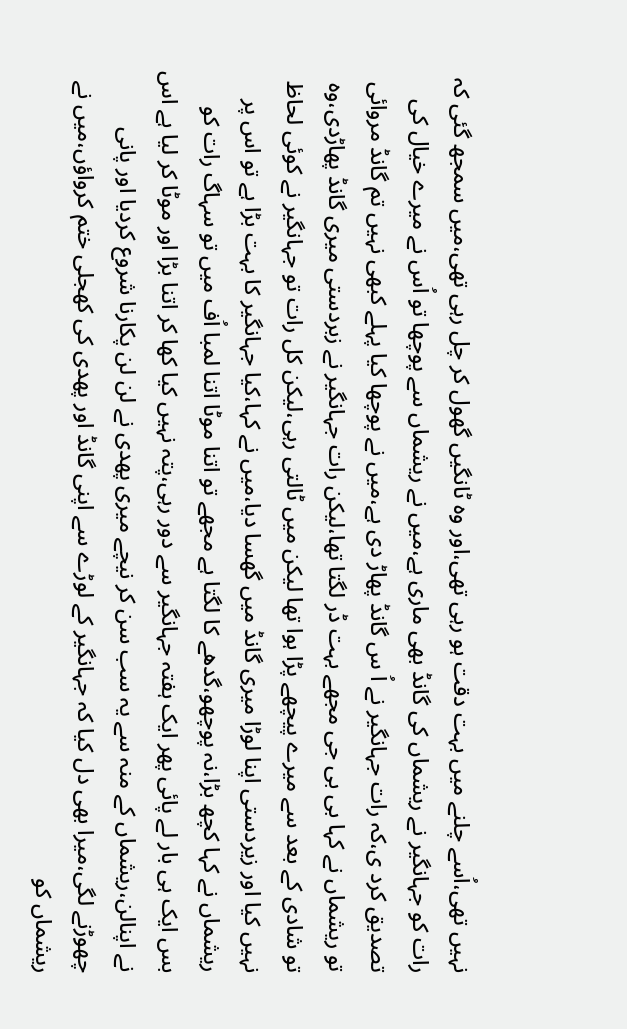نہیں تھی،اُسے چلنے میں بہت دقت ہو رہی تھی،اور وہ ٹانگیں گھول کر چل رہی تھی،میں سمجھ گئی کہ رات کو جہانگیر نے ریشماں کی گانڈ بھی ماری ہے،میں نے ریشماں سے پوچھا تو اُس نے میرے خیال کی تصدیق کرد ی،کہ رات جہانگیر نے اُ س گانڈ پھاڑ دی ہے،میں نے پوچھا کیا پہلے کبھی نہیں تم گانڈ مروائی تو ریشماں نے کہا بی بی جی مجھے بہت ڈر لگتا تھا،لیکن رات جہانگیر نے زبردستی میری گانڈ پھاڑدی،وہ تو شادی کے بعد سے میرے پیچھے پڑا ہوا تھا لیکن میں ٹالتی رہی،لیکن کل رات تو جہانگیر نے کوئی لحاظ نہیں کیا اور زیردستی اپنا لوڑا میری گانڈ میں گھسا دیا،میں نے کہا،کیا جہانگیر کا بہت بڑا ہے تو اس پر ریشماں نے کہا کچھ بڑا،نہ پوچھو،گدھے کا لگتا ہے مجھے تو اتنا موٹا اتنا لمبا اُف میں تو سہاگ رات کو بس ایک ہی بار لے پائی پھر ایک ہفتہ جہانگیر سے دور رہی،پتہ نہیں کیا کھا کر اتنا بڑا اور موٹا کر لیا ہے اس نے اپنالن،ریشماں کے منہ سے یہ سب سن کر نیچے میری پھدی نے لن لن پکارنا شروع کردیا اور پانی چھوڑنے لگی،میرا بھی دل کیا کہ جہانگیر کے لوڑے سے اپنی گانڈ اور پھدی کی کھجلی ختم کرواؤں،میں نے ریشماں کو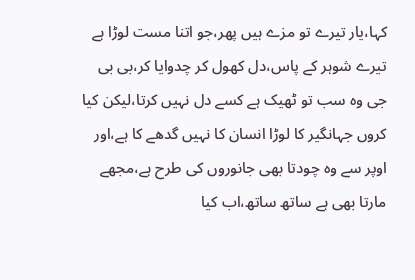کہا،یار تیرے تو مزے ہیں پھر،جو اتنا مست لوڑا ہے تیرے شوہر کے پاس،دل کھول کر چدوایا کر،بی بی جی وہ سب تو ٹھیک ہے کسے دل نہیں کرتا،لیکن کیا کروں جہانگیر کا لوڑا انسان کا نہیں گدھے کا ہے،اور اوپر سے وہ چودتا بھی جانوروں کی طرح ہے،مجھے مارتا بھی ہے ساتھ ساتھ،اب کیا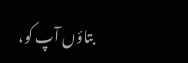بتاؤں آپ کو،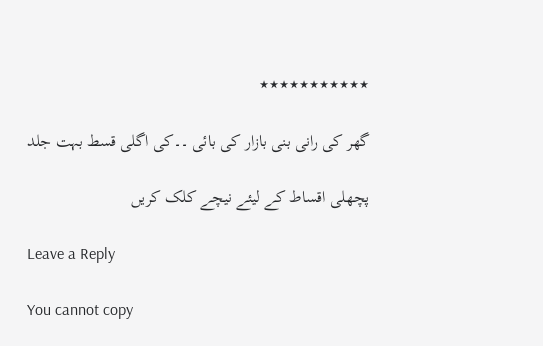٭٭٭٭٭٭٭٭٭٭٭

گھر کی رانی بنی بازار کی بائی ۔۔کی اگلی قسط بہت جلد

پچھلی اقساط کے لیئے نیچے کلک کریں

Leave a Reply

You cannot copy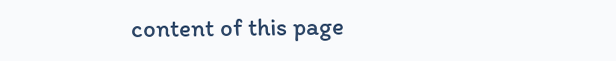content of this page